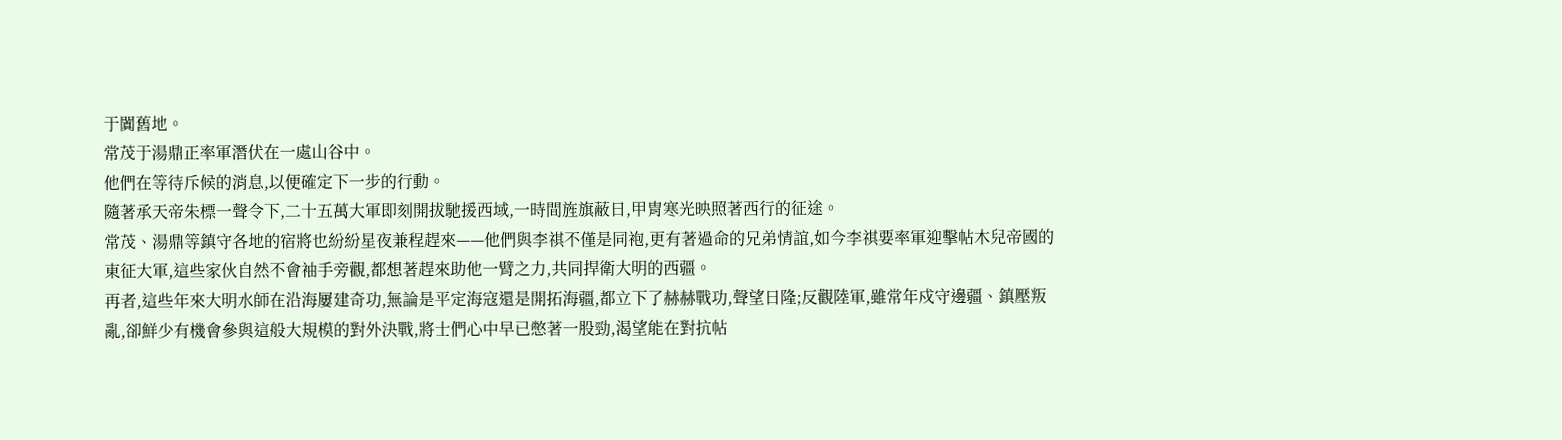于闐舊地。
常茂于湯鼎正率軍潛伏在一處山谷中。
他們在等待斥候的消息,以便確定下一步的行動。
隨著承天帝朱標一聲令下,二十五萬大軍即刻開拔馳援西域,一時間旌旗蔽日,甲胄寒光映照著西行的征途。
常茂、湯鼎等鎮守各地的宿將也紛紛星夜兼程趕來——他們與李祺不僅是同袍,更有著過命的兄弟情誼,如今李祺要率軍迎擊帖木兒帝國的東征大軍,這些家伙自然不會袖手旁觀,都想著趕來助他一臂之力,共同捍衛大明的西疆。
再者,這些年來大明水師在沿海屢建奇功,無論是平定海寇還是開拓海疆,都立下了赫赫戰功,聲望日隆;反觀陸軍,雖常年戍守邊疆、鎮壓叛亂,卻鮮少有機會參與這般大規模的對外決戰,將士們心中早已憋著一股勁,渴望能在對抗帖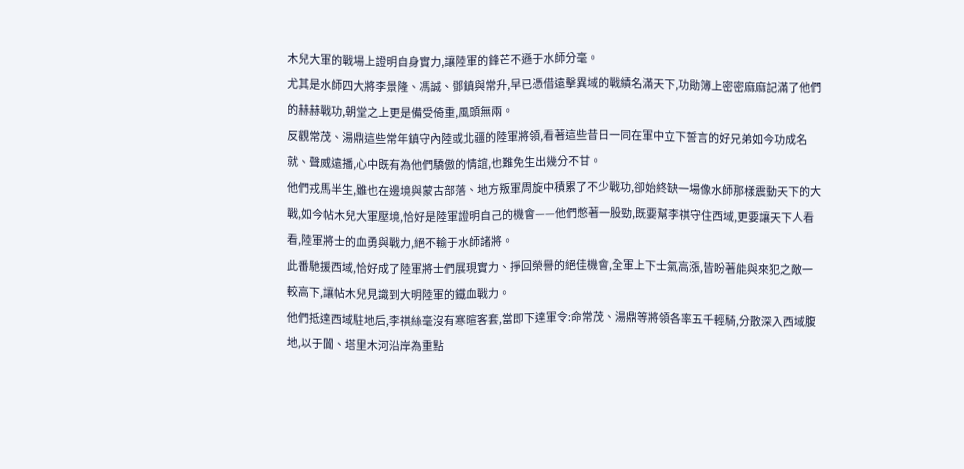木兒大軍的戰場上證明自身實力,讓陸軍的鋒芒不遜于水師分毫。
尤其是水師四大將李景隆、馮誠、鄧鎮與常升,早已憑借遠擊異域的戰績名滿天下,功勛簿上密密麻麻記滿了他們的赫赫戰功,朝堂之上更是備受倚重,風頭無兩。
反觀常茂、湯鼎這些常年鎮守內陸或北疆的陸軍將領,看著這些昔日一同在軍中立下誓言的好兄弟如今功成名就、聲威遠播,心中既有為他們驕傲的情誼,也難免生出幾分不甘。
他們戎馬半生,雖也在邊境與蒙古部落、地方叛軍周旋中積累了不少戰功,卻始終缺一場像水師那樣震動天下的大戰,如今帖木兒大軍壓境,恰好是陸軍證明自己的機會——他們憋著一股勁,既要幫李祺守住西域,更要讓天下人看看,陸軍將士的血勇與戰力,絕不輸于水師諸將。
此番馳援西域,恰好成了陸軍將士們展現實力、掙回榮譽的絕佳機會,全軍上下士氣高漲,皆盼著能與來犯之敵一較高下,讓帖木兒見識到大明陸軍的鐵血戰力。
他們抵達西域駐地后,李祺絲毫沒有寒暄客套,當即下達軍令:命常茂、湯鼎等將領各率五千輕騎,分散深入西域腹地,以于闐、塔里木河沿岸為重點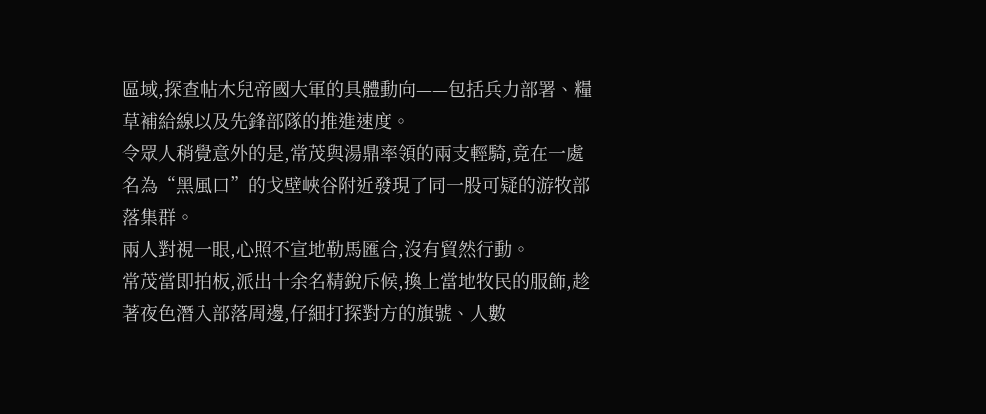區域,探查帖木兒帝國大軍的具體動向——包括兵力部署、糧草補給線以及先鋒部隊的推進速度。
令眾人稍覺意外的是,常茂與湯鼎率領的兩支輕騎,竟在一處名為“黑風口”的戈壁峽谷附近發現了同一股可疑的游牧部落集群。
兩人對視一眼,心照不宣地勒馬匯合,沒有貿然行動。
常茂當即拍板,派出十余名精銳斥候,換上當地牧民的服飾,趁著夜色潛入部落周邊,仔細打探對方的旗號、人數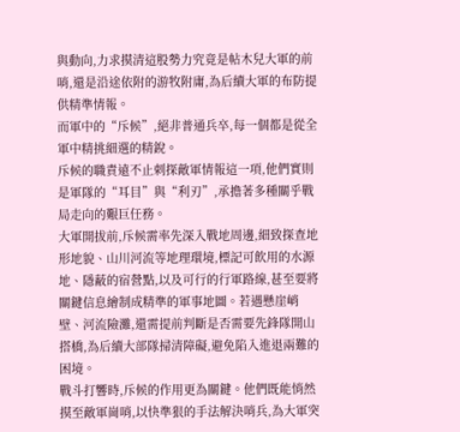與動向,力求摸清這股勢力究竟是帖木兒大軍的前哨,還是沿途依附的游牧附庸,為后續大軍的布防提供精準情報。
而軍中的“斥候”,絕非普通兵卒,每一個都是從全軍中精挑細選的精銳。
斥候的職責遠不止刺探敵軍情報這一項,他們實則是軍隊的“耳目”與“利刃”,承擔著多種關乎戰局走向的艱巨任務。
大軍開拔前,斥候需率先深入戰地周邊,細致探查地形地貌、山川河流等地理環境,標記可飲用的水源地、隱蔽的宿營點,以及可行的行軍路線,甚至要將關鍵信息繪制成精準的軍事地圖。若遇懸崖峭壁、河流險灘,還需提前判斷是否需要先鋒隊開山搭橋,為后續大部隊掃清障礙,避免陷入進退兩難的困境。
戰斗打響時,斥候的作用更為關鍵。他們既能悄然摸至敵軍崗哨,以快準狠的手法解決哨兵,為大軍突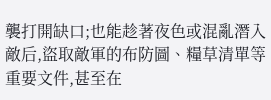襲打開缺口;也能趁著夜色或混亂潛入敵后,盜取敵軍的布防圖、糧草清單等重要文件,甚至在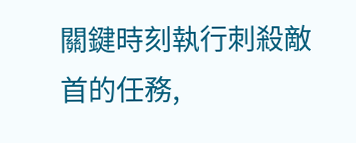關鍵時刻執行刺殺敵首的任務,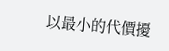以最小的代價擾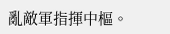亂敵軍指揮中樞。